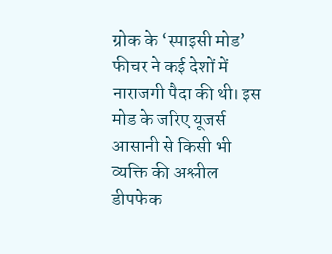ग्रोक के ‘स्पाइसी मोड’ फीचर ने कई देशों में नाराजगी पैदा की थी। इस मोड के जरिए यूजर्स आसानी से किसी भी व्यक्ति की अश्लील डीपफेक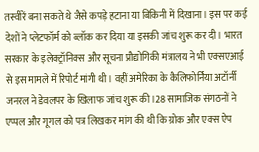तस्वीरें बना सकते थे जैसे कपड़े हटाना या बिकिनी में दिखाना। इस पर कई देशों ने प्लेटफॉर्म को ब्लॉक कर दिया या इसकी जांच शुरू कर दी। भारत सरकार के इलेक्ट्रॉनिक्स और सूचना प्रौद्योगिकी मंत्रालय ने भी एक्सएआई से इस मामले में रिपोर्ट मांगी थी। वहीं अमेरिका के कैलिफोर्निया अटॉर्नी जनरल ने डेवलपर के खिलाफ जांच शुरू की।28 सामाजिक संगठनों ने एप्पल और गूगल को पत्र लिखकर मांग की थी कि ग्रोक और एक्स ऐप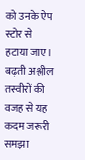को उनके ऐप स्टोर से हटाया जाए। बढ़ती अश्लील तस्वीरों की वजह से यह कदम जरूरी समझा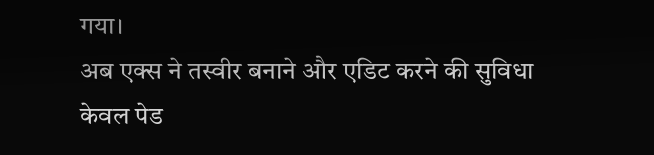गया।
अब एक्स ने तस्वीर बनाने और एडिट करने की सुविधा केवल पेड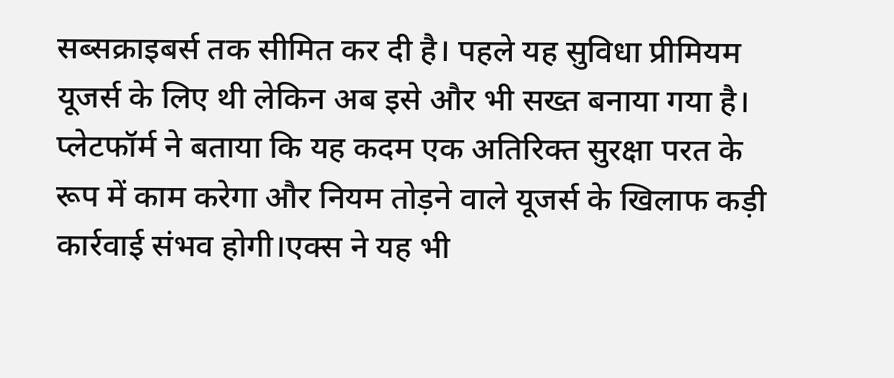सब्सक्राइबर्स तक सीमित कर दी है। पहले यह सुविधा प्रीमियम यूजर्स के लिए थी लेकिन अब इसे और भी सख्त बनाया गया है। प्लेटफॉर्म ने बताया कि यह कदम एक अतिरिक्त सुरक्षा परत के रूप में काम करेगा और नियम तोड़ने वाले यूजर्स के खिलाफ कड़ी कार्रवाई संभव होगी।एक्स ने यह भी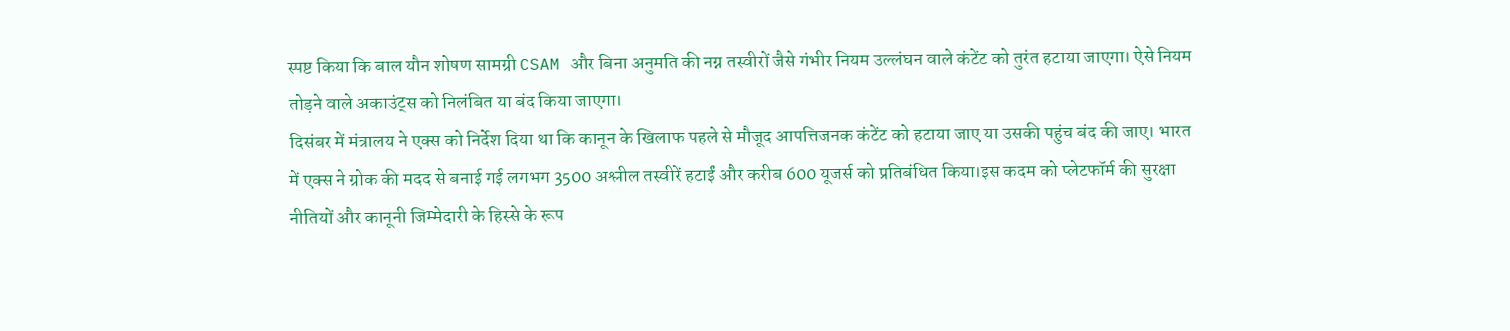स्पष्ट किया कि बाल यौन शोषण सामग्री CSAM और बिना अनुमति की नग्न तस्वीरों जैसे गंभीर नियम उल्लंघन वाले कंटेंट को तुरंत हटाया जाएगा। ऐसे नियम तोड़ने वाले अकाउंट्स को निलंबित या बंद किया जाएगा।
दिसंबर में मंत्रालय ने एक्स को निर्देश दिया था कि कानून के खिलाफ पहले से मौजूद आपत्तिजनक कंटेंट को हटाया जाए या उसकी पहुंच बंद की जाए। भारत में एक्स ने ग्रोक की मदद से बनाई गई लगभग 3500 अश्लील तस्वीरें हटाईं और करीब 600 यूजर्स को प्रतिबंधित किया।इस कदम को प्लेटफॉर्म की सुरक्षा नीतियों और कानूनी जिम्मेदारी के हिस्से के रूप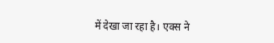में देखा जा रहा है। एक्स ने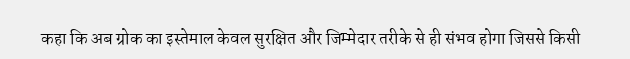कहा कि अब ग्रोक का इस्तेमाल केवल सुरक्षित और जिम्मेदार तरीके से ही संभव होगा जिससे किसी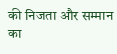की निजता और सम्मान का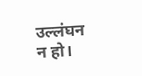उल्लंघन न हो।